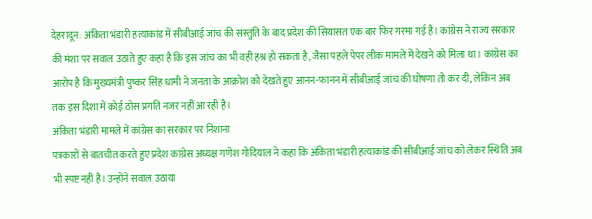देहरादून: अंकिता भंडारी हत्याकांड में सीबीआई जांच की संस्तुति के बाद प्रदेश की सियासत एक बार फिर गरमा गई है। कांग्रेस ने राज्य सरकार की मंशा पर सवाल उठाते हुए कहा है कि इस जांच का भी वही हश्र हो सकता है, जैसा पहले पेपर लीक मामले में देखने को मिला था। कांग्रेस का आरोप है कि मुख्यमंत्री पुष्कर सिंह धामी ने जनता के आक्रोश को देखते हुए आनन-फानन में सीबीआई जांच की घोषणा तो कर दी, लेकिन अब तक इस दिशा में कोई ठोस प्रगति नजर नहीं आ रही है।
अंकिता भंडारी मामले में कांग्रेस का सरकार पर निशाना
पत्रकारों से बातचीत करते हुए प्रदेश कांग्रेस अध्यक्ष गणेश गोदियाल ने कहा कि अंकिता भंडारी हत्याकांड की सीबीआई जांच को लेकर स्थिति अब भी स्पष्ट नहीं है। उन्होंने सवाल उठाया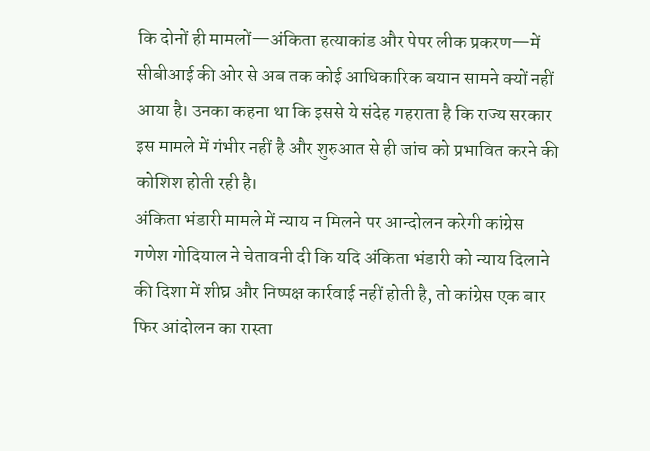कि दोनों ही मामलों—अंकिता हत्याकांड और पेपर लीक प्रकरण—में सीबीआई की ओर से अब तक कोई आधिकारिक बयान सामने क्यों नहीं आया है। उनका कहना था कि इससे ये संदेह गहराता है कि राज्य सरकार इस मामले में गंभीर नहीं है और शुरुआत से ही जांच को प्रभावित करने की कोशिश होती रही है।
अंकिता भंडारी मामले में न्याय न मिलने पर आन्दोलन करेगी कांग्रेस
गणेश गोदियाल ने चेतावनी दी कि यदि अंकिता भंडारी को न्याय दिलाने की दिशा में शीघ्र और निष्पक्ष कार्रवाई नहीं होती है, तो कांग्रेस एक बार फिर आंदोलन का रास्ता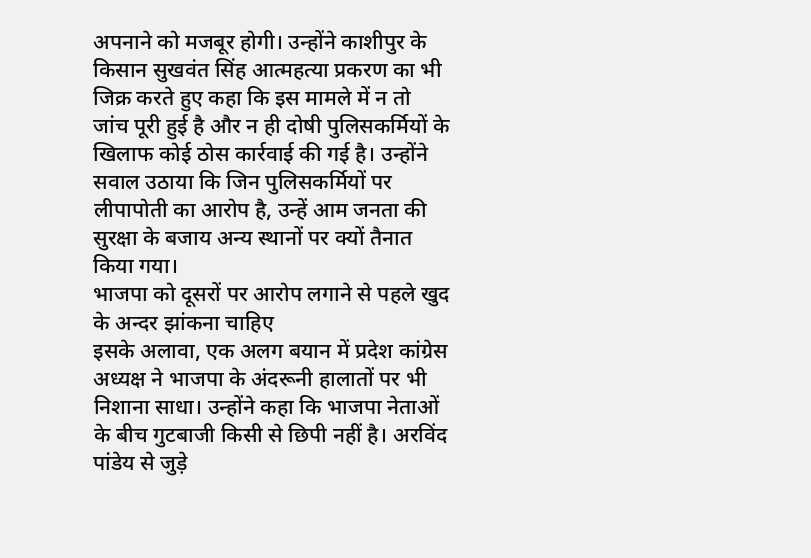अपनाने को मजबूर होगी। उन्होंने काशीपुर के किसान सुखवंत सिंह आत्महत्या प्रकरण का भी जिक्र करते हुए कहा कि इस मामले में न तो जांच पूरी हुई है और न ही दोषी पुलिसकर्मियों के खिलाफ कोई ठोस कार्रवाई की गई है। उन्होंने सवाल उठाया कि जिन पुलिसकर्मियों पर लीपापोती का आरोप है, उन्हें आम जनता की सुरक्षा के बजाय अन्य स्थानों पर क्यों तैनात किया गया।
भाजपा को दूसरों पर आरोप लगाने से पहले खुद के अन्दर झांकना चाहिए
इसके अलावा, एक अलग बयान में प्रदेश कांग्रेस अध्यक्ष ने भाजपा के अंदरूनी हालातों पर भी निशाना साधा। उन्होंने कहा कि भाजपा नेताओं के बीच गुटबाजी किसी से छिपी नहीं है। अरविंद पांडेय से जुड़े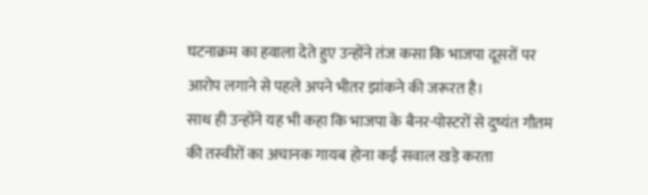घटनाक्रम का हवाला देते हुए उन्होंने तंज कसा कि भाजपा दूसरों पर आरोप लगाने से पहले अपने भीतर झांकने की जरूरत है।
साथ ही उन्होंने यह भी कहा कि भाजपा के बैनर-पोस्टरों से दुष्यंत गौतम की तस्वीरों का अचानक गायब होना कई सवाल खड़े करता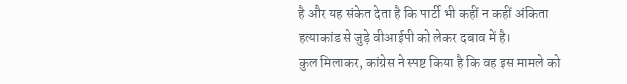है और यह संकेत देता है कि पार्टी भी कहीं न कहीं अंकिता हत्याकांड से जुड़े वीआईपी को लेकर दबाव में है।
कुल मिलाकर, कांग्रेस ने स्पष्ट किया है कि वह इस मामले को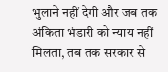भुलाने नहीं देगी और जब तक अंकिता भंडारी को न्याय नहीं मिलता, तब तक सरकार से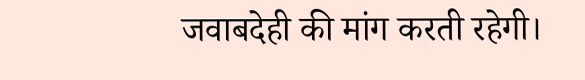जवाबदेही की मांग करती रहेगी।